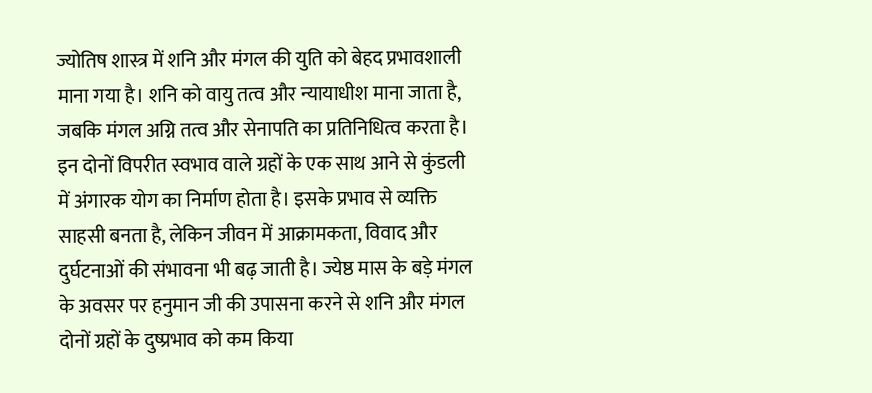ज्योतिष शास्त्र में शनि और मंगल की युति को बेहद प्रभावशाली माना गया है। शनि को वायु तत्व और न्यायाधीश माना जाता है, जबकि मंगल अग्नि तत्व और सेनापति का प्रतिनिधित्व करता है। इन दोनों विपरीत स्वभाव वाले ग्रहों के एक साथ आने से कुंडली में अंगारक योग का निर्माण होता है। इसके प्रभाव से व्यक्ति साहसी बनता है, लेकिन जीवन में आक्रामकता, विवाद और दुर्घटनाओं की संभावना भी बढ़ जाती है। ज्येष्ठ मास के बड़े मंगल के अवसर पर हनुमान जी की उपासना करने से शनि और मंगल दोनों ग्रहों के दुष्प्रभाव को कम किया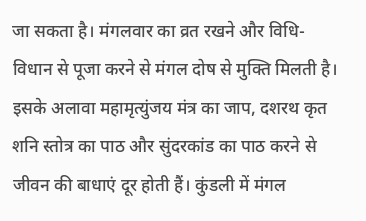जा सकता है। मंगलवार का व्रत रखने और विधि-विधान से पूजा करने से मंगल दोष से मुक्ति मिलती है। इसके अलावा महामृत्युंजय मंत्र का जाप, दशरथ कृत शनि स्तोत्र का पाठ और सुंदरकांड का पाठ करने से जीवन की बाधाएं दूर होती हैं। कुंडली में मंगल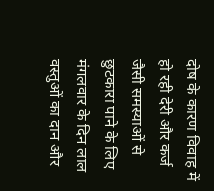दोष के कारण विवाह में हो रही देरी और कर्ज जैसी समस्याओं से छुटकारा पाने के लिए मंगलवार के दिन लाल वस्तुओं का दान और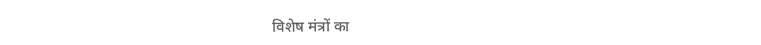विशेष मंत्रों का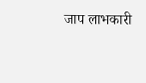जाप लाभकारी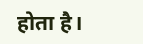होता है।